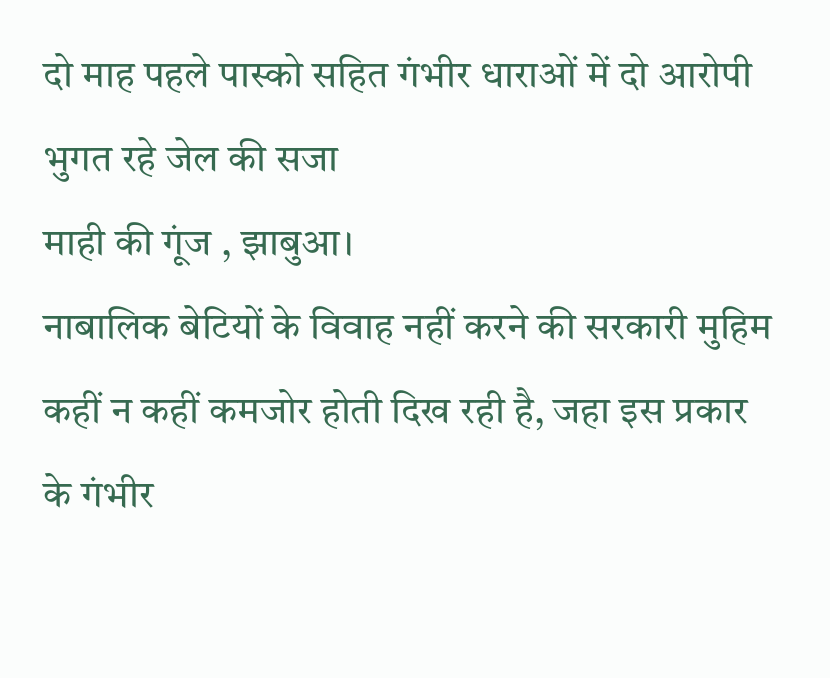दो माह पहले पास्को सहित गंभीर धाराओं में दो आरोपी भुगत रहे जेल की सजा
माही की गूंज , झाबुआ।
नाबालिक बेटियों के विवाह नहीं करने की सरकारी मुहिम कहीं न कहीं कमजोर होती दिख रही है, जहा इस प्रकार के गंभीर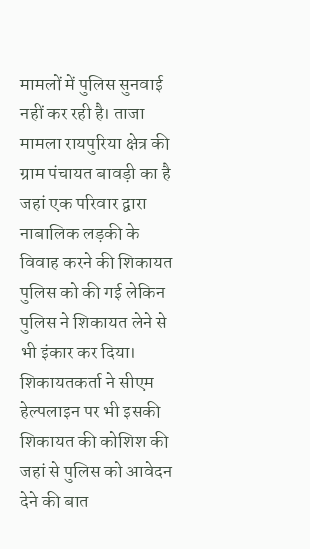मामलों में पुलिस सुनवाई नहीं कर रही है। ताजा मामला रायपुरिया क्षेत्र की ग्राम पंचायत बावड़ी का है जहां एक परिवार द्वारा नाबालिक लड़की के विवाह करने की शिकायत पुलिस को की गई लेकिन पुलिस ने शिकायत लेने से भी इंकार कर दिया। शिकायतकर्ता ने सीएम हेल्पलाइन पर भी इसकी शिकायत की कोशिश की जहां से पुलिस को आवेदन देने की बात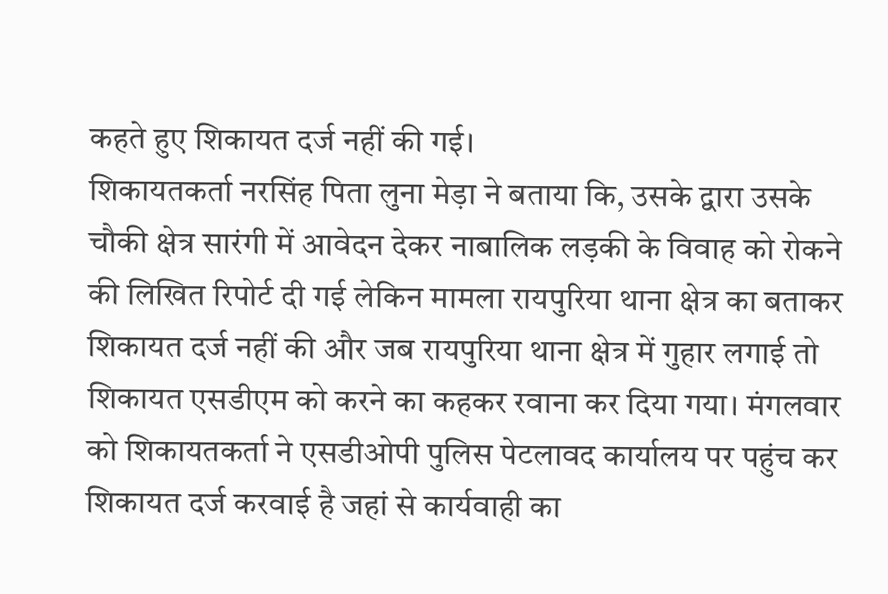कहते हुए शिकायत दर्ज नहीं की गई।
शिकायतकर्ता नरसिंह पिता लुना मेड़ा ने बताया कि, उसके द्वारा उसके चौकी क्षेत्र सारंगी में आवेदन देकर नाबालिक लड़की के विवाह को रोकने की लिखित रिपोर्ट दी गई लेकिन मामला रायपुरिया थाना क्षेत्र का बताकर शिकायत दर्ज नहीं की और जब रायपुरिया थाना क्षेत्र में गुहार लगाई तो शिकायत एसडीएम को करने का कहकर रवाना कर दिया गया। मंगलवार को शिकायतकर्ता ने एसडीओपी पुलिस पेटलावद कार्यालय पर पहुंच कर शिकायत दर्ज करवाई है जहां से कार्यवाही का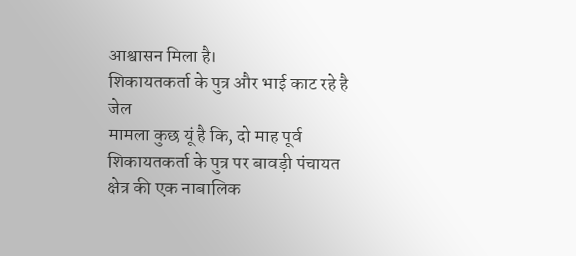आश्वासन मिला है।
शिकायतकर्ता के पुत्र और भाई काट रहे है जेल
मामला कुछ यूं है कि, दो माह पूर्व शिकायतकर्ता के पुत्र पर बावड़ी पंचायत क्षेत्र की एक नाबालिक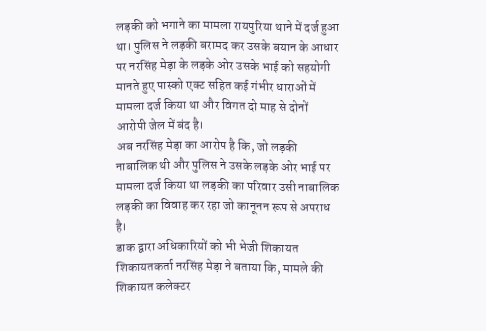लड़की को भगाने का मामला रायपुरिया थाने में दर्ज हुआ था। पुलिस ने लड़की बरामद कर उसके बयान के आधार पर नरसिंह मेड़ा के लड़के ओर उसके भाई को सहयोगी मानते हुए पास्को एक्ट सहित कई गंभीर धाराओं में मामला दर्ज किया था और विगत दो माह से दोनों आरोपी जेल में बंद है।
अब नरसिंह मेड़ा का आरोप है कि, जो लड़की नाबालिक थी और पुलिस ने उसके लड़के ओर भाई पर मामला दर्ज किया था लड़की का परिवार उसी नाबालिक लड़की का विवाह कर रहा जो कानूनन रूप से अपराध है।
डाक द्वारा अधिकारियों को भी भेजी शिकायत
शिकायतकर्ता नरसिंह मेड़ा ने बताया कि, मामले की शिकायत कलेक्टर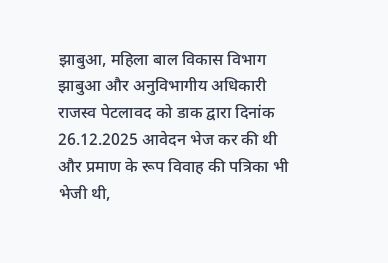झाबुआ, महिला बाल विकास विभाग झाबुआ और अनुविभागीय अधिकारी राजस्व पेटलावद को डाक द्वारा दिनांक 26.12.2025 आवेदन भेज कर की थी और प्रमाण के रूप विवाह की पत्रिका भी भेजी थी,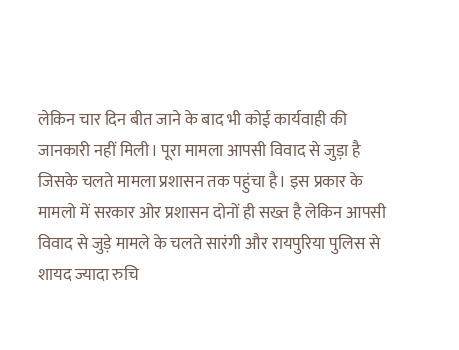लेकिन चार दिन बीत जाने के बाद भी कोई कार्यवाही की जानकारी नहीं मिली। पूरा मामला आपसी विवाद से जुड़ा है जिसके चलते मामला प्रशासन तक पहुंचा है। इस प्रकार के मामलो में सरकार ओर प्रशासन दोनों ही सख्त है लेकिन आपसी विवाद से जुड़े मामले के चलते सारंगी और रायपुरिया पुलिस से शायद ज्यादा रुचि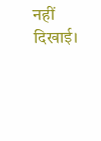नहीं दिखाई।